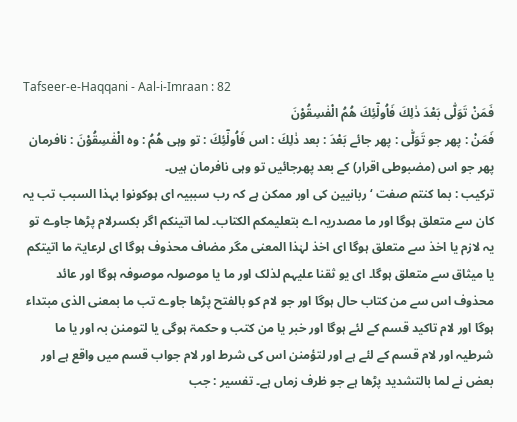Tafseer-e-Haqqani - Aal-i-Imraan : 82
فَمَنْ تَوَلّٰى بَعْدَ ذٰلِكَ فَاُولٰٓئِكَ هُمُ الْفٰسِقُوْنَ
فَمَنْ : پھر جو تَوَلّٰى : پھر جائے بَعْدَ : بعد ذٰلِكَ : اس فَاُولٰٓئِكَ : تو وہی ھُمُ : وہ الْفٰسِقُوْنَ : نافرمان
پھر جو اس (مضبوطی اقرار) کے بعد پھرجائیں تو وہی نافرمان ہیں۔
ترکیب : بما کنتم صفت ‘ ربانیین کی اور ممکن ہے کہ رب سببیہ ای ہوکونوا بہذا السبب تب یہ کان سے متعلق ہوگا اور ما مصدریہ اے بتعلیمکم الکتاب۔ لما اتینکم اگر بکسرلام پڑھا جاوے تو یہ لازم یا اخذ سے متعلق ہوگا ای اخذ لہٰذا المعنی مگر مضاف محذوف ہوگا ای لرعایۃ ما اتیتکم یا میثاق سے متعلق ہوگا۔ ای یو ثقنا علیہم لذلک اور ما یا موصولہ موصوفہ ہوگا اور عائد محذوف اس سے من کتاب حال ہوگا اور جو لام کو بالفتح پڑھا جاوے تب ما بمعنی الذی مبتداء ہوگا اور لام تاکید قسم کے لئے ہوگا اور خبر یا من کتب و حکمۃ ہوگی یا لتومنن بہ اور یا ما شرطیہ اور لام قسم کے لئے ہے اور لتؤمنن اس کی شرط اور لام جواب قسم میں واقع ہے اور بعض نے لما بالتشدید پڑھا ہے جو ظرف زماں ہے۔ تفسیر : جب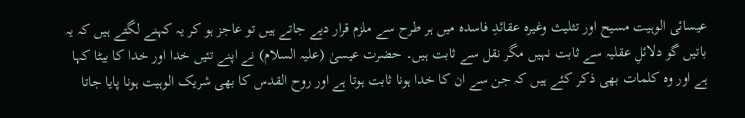عیسائی الوہیت مسیح اور تثلیث وغیرہ عقائدِ فاسدہ میں ہر طرح سے ملزم قرار دیے جاتے ہیں تو عاجز ہو کر یہ کہنے لگتے ہیں کہ یہ باتیں گو دلائلِ عقلیہ سے ثابت نہیں مگر نقل سے ثابت ہیں۔ حضرت عیسیٰ (علیہ السلام) نے اپنے تئیں خدا اور خدا کا بیٹا کہا ہے اور وہ کلمات بھی ذکر کئے ہیں کہ جن سے ان کا خدا ہونا ثابت ہوتا ہے اور روح القدس کا بھی شریک الوہیت ہونا پایا جاتا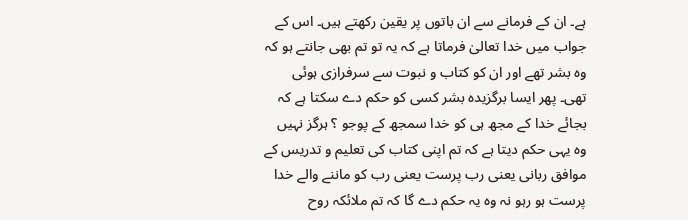ہے۔ ان کے فرمانے سے ان باتوں پر یقین رکھتے ہیں۔ اس کے جواب میں خدا تعالیٰ فرماتا ہے کہ یہ تو تم بھی جانتے ہو کہ وہ بشر تھے اور ان کو کتاب و نبوت سے سرفرازی ہوئی تھی۔ پھر ایسا برگزیدہ بشر کسی کو حکم دے سکتا ہے کہ بجائے خدا کے مجھ ہی کو خدا سمجھ کے پوجو ؟ ہرگز نہیں وہ یہی حکم دیتا ہے کہ تم اپنی کتاب کی تعلیم و تدریس کے موافق ربانی یعنی رب پرست یعنی رب کو ماننے والے خدا پرست ہو رہو نہ وہ یہ حکم دے گا کہ تم ملائکہ روح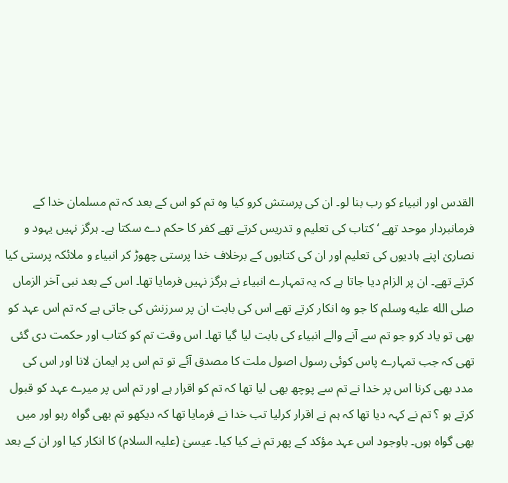القدس اور انبیاء کو رب بنا لو۔ ان کی پرستش کرو کیا وہ تم کو اس کے بعد کہ تم مسلمان خدا کے فرمانبردار موحد تھے ‘ کتاب کی تعلیم و تدریس کرتے تھے کفر کا حکم دے سکتا ہے۔ ہرگز نہیں یہود و نصاریٰ اپنے ہادیوں کی تعلیم اور ان کی کتابوں کے برخلاف خدا پرستی چھوڑ کر انبیاء و ملائکہ پرستی کیا کرتے تھے۔ ان پر الزام دیا جاتا ہے کہ یہ تمہارے انبیاء نے ہرگز نہیں فرمایا تھا۔ اس کے بعد نبی آخر الزماں صلى الله عليه وسلم کا جو وہ انکار کرتے تھے اس کی بابت ان پر سرزنش کی جاتی ہے کہ تم اس عہد کو بھی تو یاد کرو جو تم سے آنے والے انبیاء کی بابت لیا گیا تھا۔ اس وقت تم کو کتاب اور حکمت دی گئی تھی کہ جب تمہارے پاس کوئی رسول اصول ملت کا مصدق آئے تو تم اس پر ایمان لانا اور اس کی مدد بھی کرنا اس پر خدا نے تم سے پوچھ بھی لیا تھا کہ تم کو اقرار ہے اور تم اس پر میرے عہد کو قبول کرتے ہو ؟ تم نے کہہ دیا تھا کہ ہم نے اقرار کرلیا تب خدا نے فرمایا تھا کہ دیکھو تم بھی گواہ رہو اور میں بھی گواہ ہوں۔ باوجود اس عہد مؤکد کے پھر تم نے کیا کیا۔ عیسیٰ (علیہ السلام) کا انکار کیا اور ان کے بعد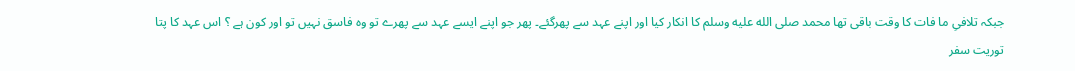جبکہ تلافیِ ما فات کا وقت باقی تھا محمد صلى الله عليه وسلم کا انکار کیا اور اپنے عہد سے پھرگئے۔ پھر جو اپنے ایسے عہد سے پھرے تو وہ فاسق نہیں تو اور کون ہے ؟ اس عہد کا پتا توریت سفر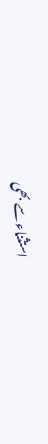استثناء سے بھی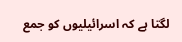لگتا ہے کہ اسرائیلیوں کو جمع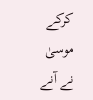کرکے موسیٰ نے آنے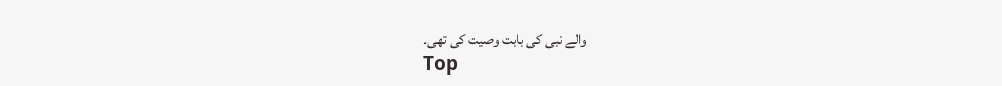والے نبی کی بابت وصیت کی تھی۔
Top